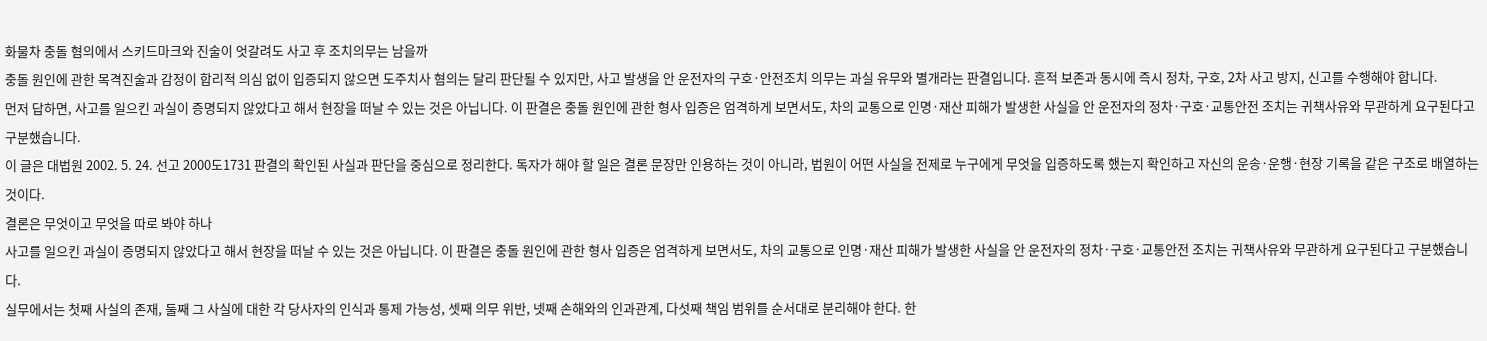화물차 충돌 혐의에서 스키드마크와 진술이 엇갈려도 사고 후 조치의무는 남을까
충돌 원인에 관한 목격진술과 감정이 합리적 의심 없이 입증되지 않으면 도주치사 혐의는 달리 판단될 수 있지만, 사고 발생을 안 운전자의 구호·안전조치 의무는 과실 유무와 별개라는 판결입니다. 흔적 보존과 동시에 즉시 정차, 구호, 2차 사고 방지, 신고를 수행해야 합니다.
먼저 답하면, 사고를 일으킨 과실이 증명되지 않았다고 해서 현장을 떠날 수 있는 것은 아닙니다. 이 판결은 충돌 원인에 관한 형사 입증은 엄격하게 보면서도, 차의 교통으로 인명·재산 피해가 발생한 사실을 안 운전자의 정차·구호·교통안전 조치는 귀책사유와 무관하게 요구된다고 구분했습니다.
이 글은 대법원 2002. 5. 24. 선고 2000도1731 판결의 확인된 사실과 판단을 중심으로 정리한다. 독자가 해야 할 일은 결론 문장만 인용하는 것이 아니라, 법원이 어떤 사실을 전제로 누구에게 무엇을 입증하도록 했는지 확인하고 자신의 운송·운행·현장 기록을 같은 구조로 배열하는 것이다.
결론은 무엇이고 무엇을 따로 봐야 하나
사고를 일으킨 과실이 증명되지 않았다고 해서 현장을 떠날 수 있는 것은 아닙니다. 이 판결은 충돌 원인에 관한 형사 입증은 엄격하게 보면서도, 차의 교통으로 인명·재산 피해가 발생한 사실을 안 운전자의 정차·구호·교통안전 조치는 귀책사유와 무관하게 요구된다고 구분했습니다.
실무에서는 첫째 사실의 존재, 둘째 그 사실에 대한 각 당사자의 인식과 통제 가능성, 셋째 의무 위반, 넷째 손해와의 인과관계, 다섯째 책임 범위를 순서대로 분리해야 한다. 한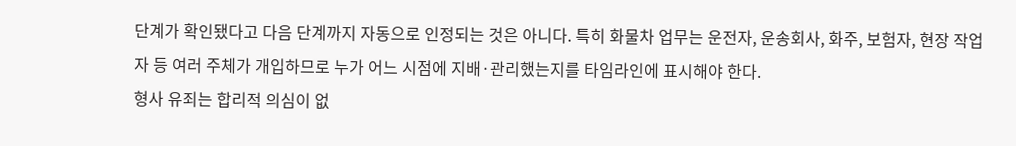단계가 확인됐다고 다음 단계까지 자동으로 인정되는 것은 아니다. 특히 화물차 업무는 운전자, 운송회사, 화주, 보험자, 현장 작업자 등 여러 주체가 개입하므로 누가 어느 시점에 지배·관리했는지를 타임라인에 표시해야 한다.
형사 유죄는 합리적 의심이 없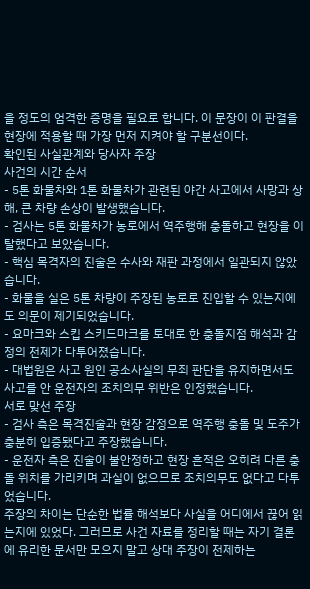을 정도의 엄격한 증명을 필요로 합니다. 이 문장이 이 판결을 현장에 적용할 때 가장 먼저 지켜야 할 구분선이다.
확인된 사실관계와 당사자 주장
사건의 시간 순서
- 5톤 화물차와 1톤 화물차가 관련된 야간 사고에서 사망과 상해, 큰 차량 손상이 발생했습니다.
- 검사는 5톤 화물차가 농로에서 역주행해 충돌하고 현장을 이탈했다고 보았습니다.
- 핵심 목격자의 진술은 수사와 재판 과정에서 일관되지 않았습니다.
- 화물을 실은 5톤 차량이 주장된 농로로 진입할 수 있는지에도 의문이 제기되었습니다.
- 요마크와 스킵 스키드마크를 토대로 한 충돌지점 해석과 감정의 전제가 다투어졌습니다.
- 대법원은 사고 원인 공소사실의 무죄 판단을 유지하면서도 사고를 안 운전자의 조치의무 위반은 인정했습니다.
서로 맞선 주장
- 검사 측은 목격진술과 현장 감정으로 역주행 충돌 및 도주가 충분히 입증됐다고 주장했습니다.
- 운전자 측은 진술이 불안정하고 현장 흔적은 오히려 다른 충돌 위치를 가리키며 과실이 없으므로 조치의무도 없다고 다투었습니다.
주장의 차이는 단순한 법률 해석보다 사실을 어디에서 끊어 읽는지에 있었다. 그러므로 사건 자료를 정리할 때는 자기 결론에 유리한 문서만 모으지 말고 상대 주장이 전제하는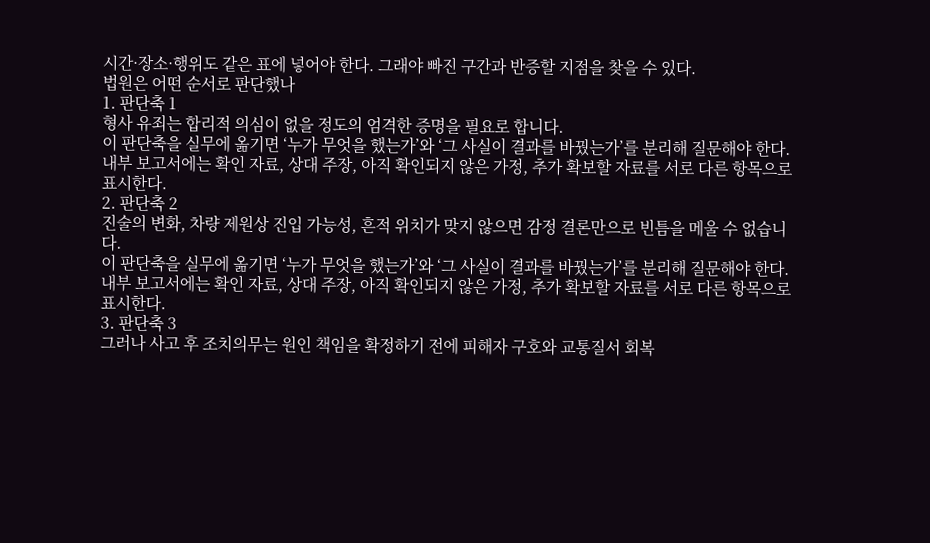시간·장소·행위도 같은 표에 넣어야 한다. 그래야 빠진 구간과 반증할 지점을 찾을 수 있다.
법원은 어떤 순서로 판단했나
1. 판단축 1
형사 유죄는 합리적 의심이 없을 정도의 엄격한 증명을 필요로 합니다.
이 판단축을 실무에 옮기면 ‘누가 무엇을 했는가’와 ‘그 사실이 결과를 바꿨는가’를 분리해 질문해야 한다. 내부 보고서에는 확인 자료, 상대 주장, 아직 확인되지 않은 가정, 추가 확보할 자료를 서로 다른 항목으로 표시한다.
2. 판단축 2
진술의 변화, 차량 제원상 진입 가능성, 흔적 위치가 맞지 않으면 감정 결론만으로 빈틈을 메울 수 없습니다.
이 판단축을 실무에 옮기면 ‘누가 무엇을 했는가’와 ‘그 사실이 결과를 바꿨는가’를 분리해 질문해야 한다. 내부 보고서에는 확인 자료, 상대 주장, 아직 확인되지 않은 가정, 추가 확보할 자료를 서로 다른 항목으로 표시한다.
3. 판단축 3
그러나 사고 후 조치의무는 원인 책임을 확정하기 전에 피해자 구호와 교통질서 회복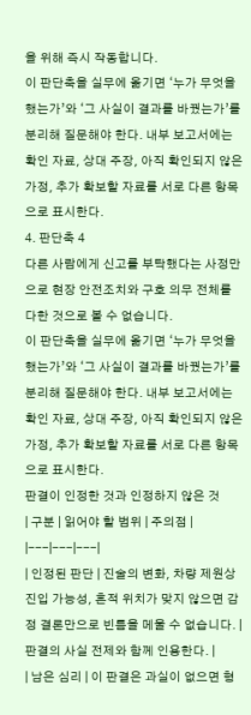을 위해 즉시 작동합니다.
이 판단축을 실무에 옮기면 ‘누가 무엇을 했는가’와 ‘그 사실이 결과를 바꿨는가’를 분리해 질문해야 한다. 내부 보고서에는 확인 자료, 상대 주장, 아직 확인되지 않은 가정, 추가 확보할 자료를 서로 다른 항목으로 표시한다.
4. 판단축 4
다른 사람에게 신고를 부탁했다는 사정만으로 현장 안전조치와 구호 의무 전체를 다한 것으로 볼 수 없습니다.
이 판단축을 실무에 옮기면 ‘누가 무엇을 했는가’와 ‘그 사실이 결과를 바꿨는가’를 분리해 질문해야 한다. 내부 보고서에는 확인 자료, 상대 주장, 아직 확인되지 않은 가정, 추가 확보할 자료를 서로 다른 항목으로 표시한다.
판결이 인정한 것과 인정하지 않은 것
| 구분 | 읽어야 할 범위 | 주의점 |
|---|---|---|
| 인정된 판단 | 진술의 변화, 차량 제원상 진입 가능성, 흔적 위치가 맞지 않으면 감정 결론만으로 빈틈을 메울 수 없습니다. | 판결의 사실 전제와 함께 인용한다. |
| 남은 심리 | 이 판결은 과실이 없으면 형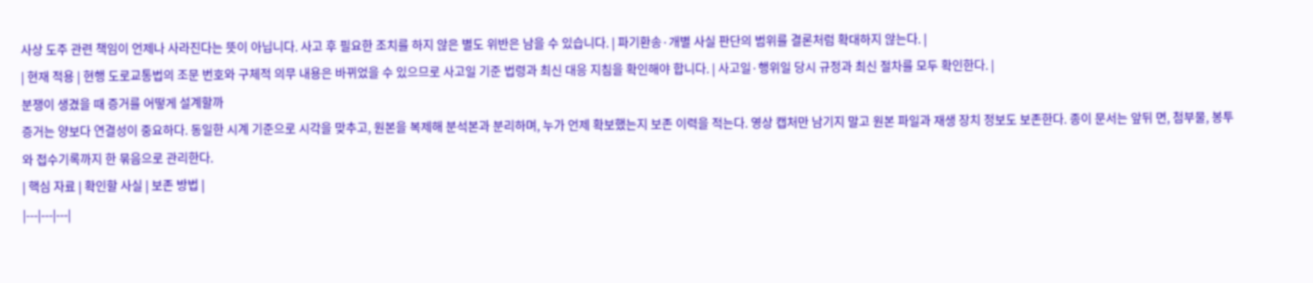사상 도주 관련 책임이 언제나 사라진다는 뜻이 아닙니다. 사고 후 필요한 조치를 하지 않은 별도 위반은 남을 수 있습니다. | 파기환송·개별 사실 판단의 범위를 결론처럼 확대하지 않는다. |
| 현재 적용 | 현행 도로교통법의 조문 번호와 구체적 의무 내용은 바뀌었을 수 있으므로 사고일 기준 법령과 최신 대응 지침을 확인해야 합니다. | 사고일·행위일 당시 규정과 최신 절차를 모두 확인한다. |
분쟁이 생겼을 때 증거를 어떻게 설계할까
증거는 양보다 연결성이 중요하다. 동일한 시계 기준으로 시각을 맞추고, 원본을 복제해 분석본과 분리하며, 누가 언제 확보했는지 보존 이력을 적는다. 영상 캡처만 남기지 말고 원본 파일과 재생 장치 정보도 보존한다. 종이 문서는 앞뒤 면, 첨부물, 봉투와 접수기록까지 한 묶음으로 관리한다.
| 핵심 자료 | 확인할 사실 | 보존 방법 |
|---|---|---|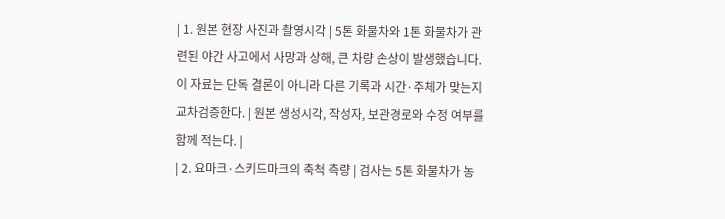| 1. 원본 현장 사진과 촬영시각 | 5톤 화물차와 1톤 화물차가 관련된 야간 사고에서 사망과 상해, 큰 차량 손상이 발생했습니다. 이 자료는 단독 결론이 아니라 다른 기록과 시간·주체가 맞는지 교차검증한다. | 원본 생성시각, 작성자, 보관경로와 수정 여부를 함께 적는다. |
| 2. 요마크·스키드마크의 축척 측량 | 검사는 5톤 화물차가 농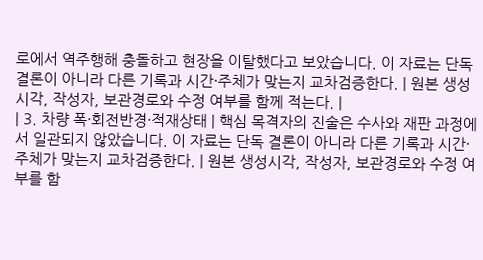로에서 역주행해 충돌하고 현장을 이탈했다고 보았습니다. 이 자료는 단독 결론이 아니라 다른 기록과 시간·주체가 맞는지 교차검증한다. | 원본 생성시각, 작성자, 보관경로와 수정 여부를 함께 적는다. |
| 3. 차량 폭·회전반경·적재상태 | 핵심 목격자의 진술은 수사와 재판 과정에서 일관되지 않았습니다. 이 자료는 단독 결론이 아니라 다른 기록과 시간·주체가 맞는지 교차검증한다. | 원본 생성시각, 작성자, 보관경로와 수정 여부를 함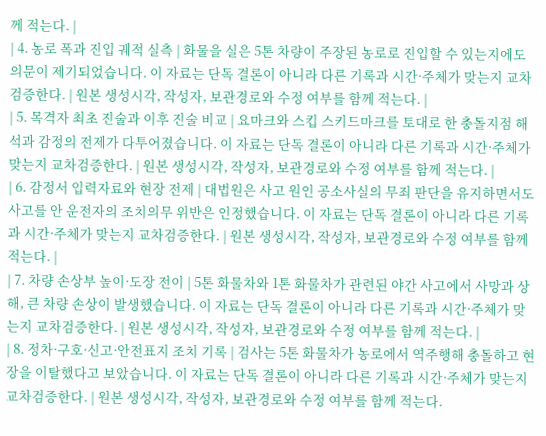께 적는다. |
| 4. 농로 폭과 진입 궤적 실측 | 화물을 실은 5톤 차량이 주장된 농로로 진입할 수 있는지에도 의문이 제기되었습니다. 이 자료는 단독 결론이 아니라 다른 기록과 시간·주체가 맞는지 교차검증한다. | 원본 생성시각, 작성자, 보관경로와 수정 여부를 함께 적는다. |
| 5. 목격자 최초 진술과 이후 진술 비교 | 요마크와 스킵 스키드마크를 토대로 한 충돌지점 해석과 감정의 전제가 다투어졌습니다. 이 자료는 단독 결론이 아니라 다른 기록과 시간·주체가 맞는지 교차검증한다. | 원본 생성시각, 작성자, 보관경로와 수정 여부를 함께 적는다. |
| 6. 감정서 입력자료와 현장 전제 | 대법원은 사고 원인 공소사실의 무죄 판단을 유지하면서도 사고를 안 운전자의 조치의무 위반은 인정했습니다. 이 자료는 단독 결론이 아니라 다른 기록과 시간·주체가 맞는지 교차검증한다. | 원본 생성시각, 작성자, 보관경로와 수정 여부를 함께 적는다. |
| 7. 차량 손상부 높이·도장 전이 | 5톤 화물차와 1톤 화물차가 관련된 야간 사고에서 사망과 상해, 큰 차량 손상이 발생했습니다. 이 자료는 단독 결론이 아니라 다른 기록과 시간·주체가 맞는지 교차검증한다. | 원본 생성시각, 작성자, 보관경로와 수정 여부를 함께 적는다. |
| 8. 정차·구호·신고·안전표지 조치 기록 | 검사는 5톤 화물차가 농로에서 역주행해 충돌하고 현장을 이탈했다고 보았습니다. 이 자료는 단독 결론이 아니라 다른 기록과 시간·주체가 맞는지 교차검증한다. | 원본 생성시각, 작성자, 보관경로와 수정 여부를 함께 적는다.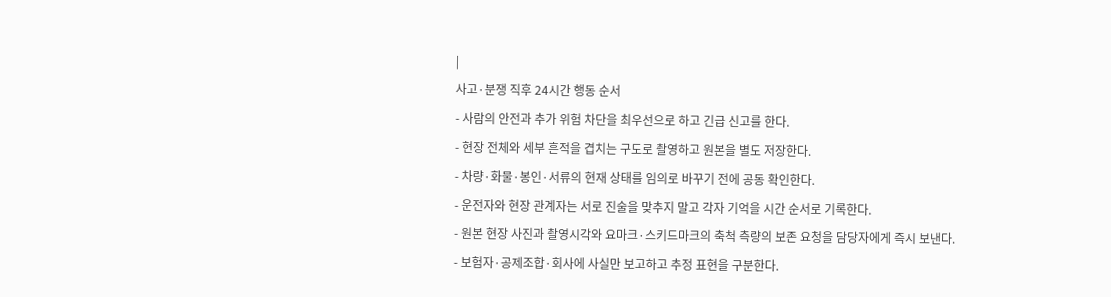|
사고·분쟁 직후 24시간 행동 순서
- 사람의 안전과 추가 위험 차단을 최우선으로 하고 긴급 신고를 한다.
- 현장 전체와 세부 흔적을 겹치는 구도로 촬영하고 원본을 별도 저장한다.
- 차량·화물·봉인·서류의 현재 상태를 임의로 바꾸기 전에 공동 확인한다.
- 운전자와 현장 관계자는 서로 진술을 맞추지 말고 각자 기억을 시간 순서로 기록한다.
- 원본 현장 사진과 촬영시각와 요마크·스키드마크의 축척 측량의 보존 요청을 담당자에게 즉시 보낸다.
- 보험자·공제조합·회사에 사실만 보고하고 추정 표현을 구분한다.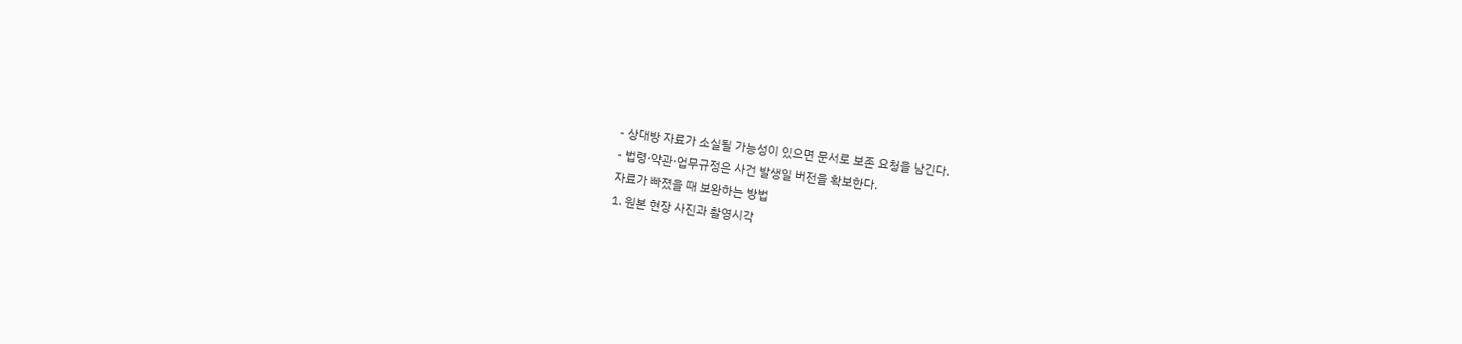- 상대방 자료가 소실될 가능성이 있으면 문서로 보존 요청을 남긴다.
- 법령·약관·업무규정은 사건 발생일 버전을 확보한다.
자료가 빠졌을 때 보완하는 방법
1. 원본 현장 사진과 촬영시각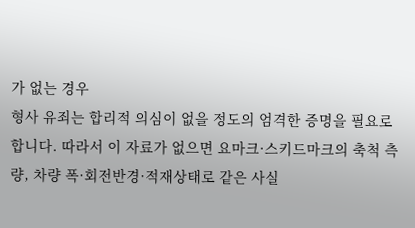가 없는 경우
형사 유죄는 합리적 의심이 없을 정도의 엄격한 증명을 필요로 합니다. 따라서 이 자료가 없으면 요마크·스키드마크의 축척 측량, 차량 폭·회전반경·적재상태로 같은 사실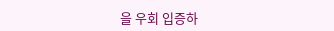을 우회 입증하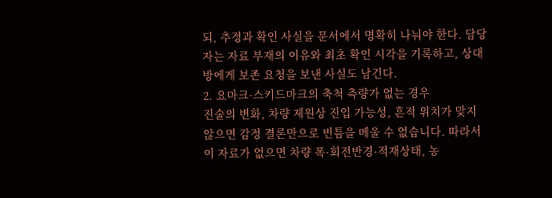되, 추정과 확인 사실을 문서에서 명확히 나눠야 한다. 담당자는 자료 부재의 이유와 최초 확인 시각을 기록하고, 상대방에게 보존 요청을 보낸 사실도 남긴다.
2. 요마크·스키드마크의 축척 측량가 없는 경우
진술의 변화, 차량 제원상 진입 가능성, 흔적 위치가 맞지 않으면 감정 결론만으로 빈틈을 메울 수 없습니다. 따라서 이 자료가 없으면 차량 폭·회전반경·적재상태, 농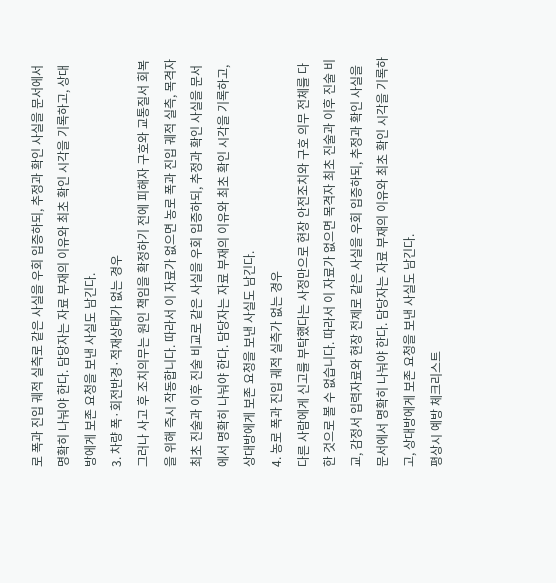로 폭과 진입 궤적 실측로 같은 사실을 우회 입증하되, 추정과 확인 사실을 문서에서 명확히 나눠야 한다. 담당자는 자료 부재의 이유와 최초 확인 시각을 기록하고, 상대방에게 보존 요청을 보낸 사실도 남긴다.
3. 차량 폭·회전반경·적재상태가 없는 경우
그러나 사고 후 조치의무는 원인 책임을 확정하기 전에 피해자 구호와 교통질서 회복을 위해 즉시 작동합니다. 따라서 이 자료가 없으면 농로 폭과 진입 궤적 실측, 목격자 최초 진술과 이후 진술 비교로 같은 사실을 우회 입증하되, 추정과 확인 사실을 문서에서 명확히 나눠야 한다. 담당자는 자료 부재의 이유와 최초 확인 시각을 기록하고, 상대방에게 보존 요청을 보낸 사실도 남긴다.
4. 농로 폭과 진입 궤적 실측가 없는 경우
다른 사람에게 신고를 부탁했다는 사정만으로 현장 안전조치와 구호 의무 전체를 다한 것으로 볼 수 없습니다. 따라서 이 자료가 없으면 목격자 최초 진술과 이후 진술 비교, 감정서 입력자료와 현장 전제로 같은 사실을 우회 입증하되, 추정과 확인 사실을 문서에서 명확히 나눠야 한다. 담당자는 자료 부재의 이유와 최초 확인 시각을 기록하고, 상대방에게 보존 요청을 보낸 사실도 남긴다.
평상시 예방 체크리스트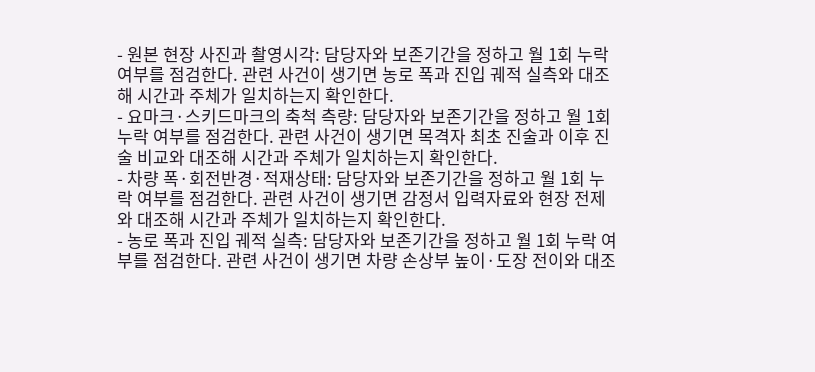- 원본 현장 사진과 촬영시각: 담당자와 보존기간을 정하고 월 1회 누락 여부를 점검한다. 관련 사건이 생기면 농로 폭과 진입 궤적 실측와 대조해 시간과 주체가 일치하는지 확인한다.
- 요마크·스키드마크의 축척 측량: 담당자와 보존기간을 정하고 월 1회 누락 여부를 점검한다. 관련 사건이 생기면 목격자 최초 진술과 이후 진술 비교와 대조해 시간과 주체가 일치하는지 확인한다.
- 차량 폭·회전반경·적재상태: 담당자와 보존기간을 정하고 월 1회 누락 여부를 점검한다. 관련 사건이 생기면 감정서 입력자료와 현장 전제와 대조해 시간과 주체가 일치하는지 확인한다.
- 농로 폭과 진입 궤적 실측: 담당자와 보존기간을 정하고 월 1회 누락 여부를 점검한다. 관련 사건이 생기면 차량 손상부 높이·도장 전이와 대조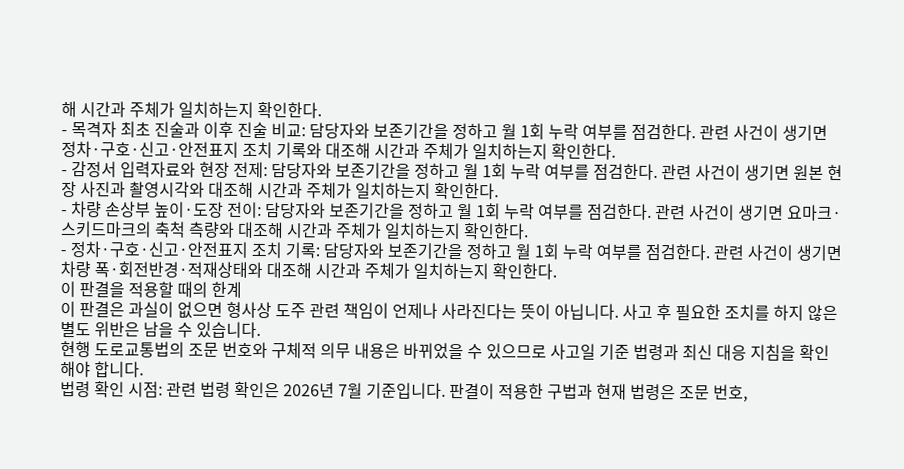해 시간과 주체가 일치하는지 확인한다.
- 목격자 최초 진술과 이후 진술 비교: 담당자와 보존기간을 정하고 월 1회 누락 여부를 점검한다. 관련 사건이 생기면 정차·구호·신고·안전표지 조치 기록와 대조해 시간과 주체가 일치하는지 확인한다.
- 감정서 입력자료와 현장 전제: 담당자와 보존기간을 정하고 월 1회 누락 여부를 점검한다. 관련 사건이 생기면 원본 현장 사진과 촬영시각와 대조해 시간과 주체가 일치하는지 확인한다.
- 차량 손상부 높이·도장 전이: 담당자와 보존기간을 정하고 월 1회 누락 여부를 점검한다. 관련 사건이 생기면 요마크·스키드마크의 축척 측량와 대조해 시간과 주체가 일치하는지 확인한다.
- 정차·구호·신고·안전표지 조치 기록: 담당자와 보존기간을 정하고 월 1회 누락 여부를 점검한다. 관련 사건이 생기면 차량 폭·회전반경·적재상태와 대조해 시간과 주체가 일치하는지 확인한다.
이 판결을 적용할 때의 한계
이 판결은 과실이 없으면 형사상 도주 관련 책임이 언제나 사라진다는 뜻이 아닙니다. 사고 후 필요한 조치를 하지 않은 별도 위반은 남을 수 있습니다.
현행 도로교통법의 조문 번호와 구체적 의무 내용은 바뀌었을 수 있으므로 사고일 기준 법령과 최신 대응 지침을 확인해야 합니다.
법령 확인 시점: 관련 법령 확인은 2026년 7월 기준입니다. 판결이 적용한 구법과 현재 법령은 조문 번호,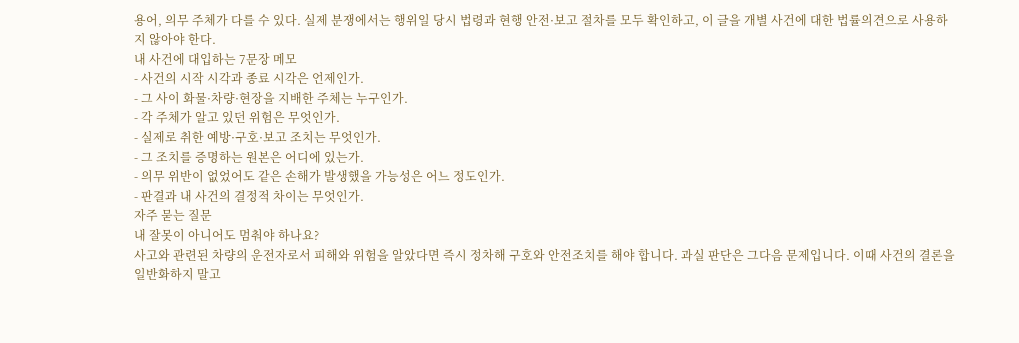용어, 의무 주체가 다를 수 있다. 실제 분쟁에서는 행위일 당시 법령과 현행 안전·보고 절차를 모두 확인하고, 이 글을 개별 사건에 대한 법률의견으로 사용하지 않아야 한다.
내 사건에 대입하는 7문장 메모
- 사건의 시작 시각과 종료 시각은 언제인가.
- 그 사이 화물·차량·현장을 지배한 주체는 누구인가.
- 각 주체가 알고 있던 위험은 무엇인가.
- 실제로 취한 예방·구호·보고 조치는 무엇인가.
- 그 조치를 증명하는 원본은 어디에 있는가.
- 의무 위반이 없었어도 같은 손해가 발생했을 가능성은 어느 정도인가.
- 판결과 내 사건의 결정적 차이는 무엇인가.
자주 묻는 질문
내 잘못이 아니어도 멈춰야 하나요?
사고와 관련된 차량의 운전자로서 피해와 위험을 알았다면 즉시 정차해 구호와 안전조치를 해야 합니다. 과실 판단은 그다음 문제입니다. 이때 사건의 결론을 일반화하지 말고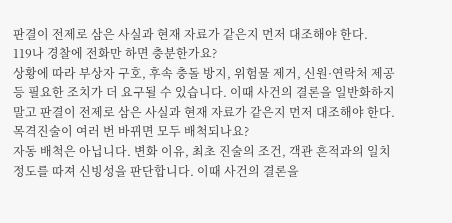판결이 전제로 삼은 사실과 현재 자료가 같은지 먼저 대조해야 한다.
119나 경찰에 전화만 하면 충분한가요?
상황에 따라 부상자 구호, 후속 충돌 방지, 위험물 제거, 신원·연락처 제공 등 필요한 조치가 더 요구될 수 있습니다. 이때 사건의 결론을 일반화하지 말고 판결이 전제로 삼은 사실과 현재 자료가 같은지 먼저 대조해야 한다.
목격진술이 여러 번 바뀌면 모두 배척되나요?
자동 배척은 아닙니다. 변화 이유, 최초 진술의 조건, 객관 흔적과의 일치 정도를 따져 신빙성을 판단합니다. 이때 사건의 결론을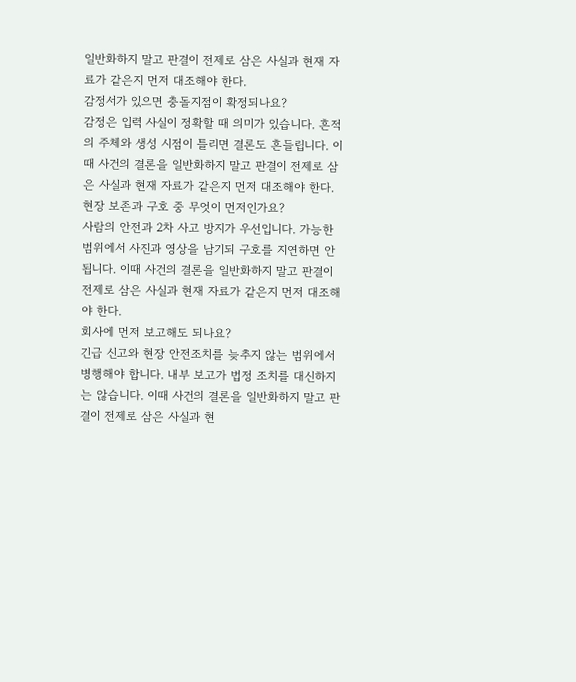일반화하지 말고 판결이 전제로 삼은 사실과 현재 자료가 같은지 먼저 대조해야 한다.
감정서가 있으면 충돌지점이 확정되나요?
감정은 입력 사실이 정확할 때 의미가 있습니다. 흔적의 주체와 생성 시점이 틀리면 결론도 흔들립니다. 이때 사건의 결론을 일반화하지 말고 판결이 전제로 삼은 사실과 현재 자료가 같은지 먼저 대조해야 한다.
현장 보존과 구호 중 무엇이 먼저인가요?
사람의 안전과 2차 사고 방지가 우선입니다. 가능한 범위에서 사진과 영상을 남기되 구호를 지연하면 안 됩니다. 이때 사건의 결론을 일반화하지 말고 판결이 전제로 삼은 사실과 현재 자료가 같은지 먼저 대조해야 한다.
회사에 먼저 보고해도 되나요?
긴급 신고와 현장 안전조치를 늦추지 않는 범위에서 병행해야 합니다. 내부 보고가 법정 조치를 대신하지는 않습니다. 이때 사건의 결론을 일반화하지 말고 판결이 전제로 삼은 사실과 현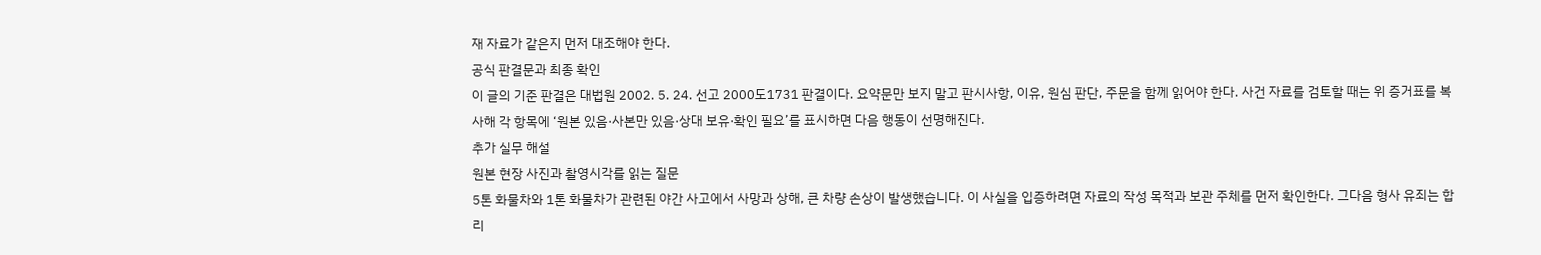재 자료가 같은지 먼저 대조해야 한다.
공식 판결문과 최종 확인
이 글의 기준 판결은 대법원 2002. 5. 24. 선고 2000도1731 판결이다. 요약문만 보지 말고 판시사항, 이유, 원심 판단, 주문을 함께 읽어야 한다. 사건 자료를 검토할 때는 위 증거표를 복사해 각 항목에 ‘원본 있음·사본만 있음·상대 보유·확인 필요’를 표시하면 다음 행동이 선명해진다.
추가 실무 해설
원본 현장 사진과 촬영시각를 읽는 질문
5톤 화물차와 1톤 화물차가 관련된 야간 사고에서 사망과 상해, 큰 차량 손상이 발생했습니다. 이 사실을 입증하려면 자료의 작성 목적과 보관 주체를 먼저 확인한다. 그다음 형사 유죄는 합리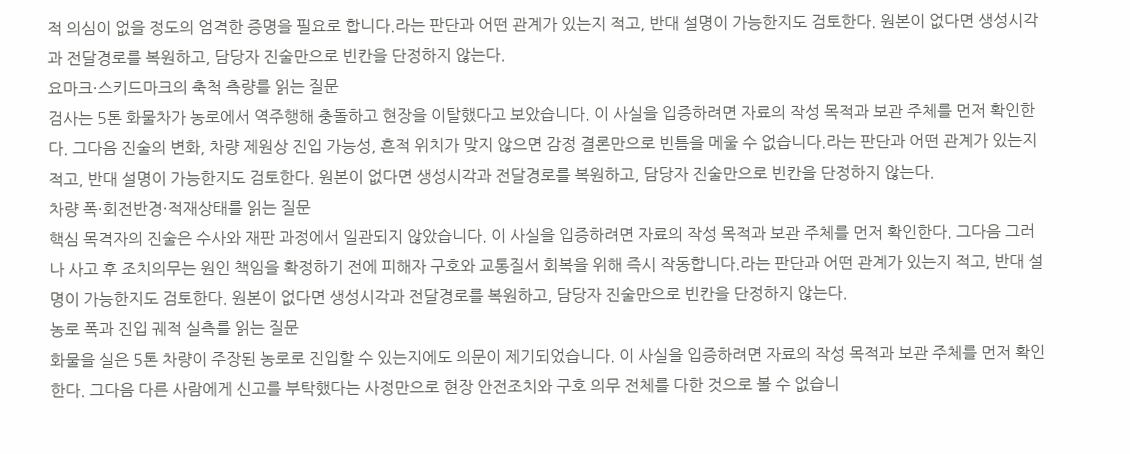적 의심이 없을 정도의 엄격한 증명을 필요로 합니다.라는 판단과 어떤 관계가 있는지 적고, 반대 설명이 가능한지도 검토한다. 원본이 없다면 생성시각과 전달경로를 복원하고, 담당자 진술만으로 빈칸을 단정하지 않는다.
요마크·스키드마크의 축척 측량를 읽는 질문
검사는 5톤 화물차가 농로에서 역주행해 충돌하고 현장을 이탈했다고 보았습니다. 이 사실을 입증하려면 자료의 작성 목적과 보관 주체를 먼저 확인한다. 그다음 진술의 변화, 차량 제원상 진입 가능성, 흔적 위치가 맞지 않으면 감정 결론만으로 빈틈을 메울 수 없습니다.라는 판단과 어떤 관계가 있는지 적고, 반대 설명이 가능한지도 검토한다. 원본이 없다면 생성시각과 전달경로를 복원하고, 담당자 진술만으로 빈칸을 단정하지 않는다.
차량 폭·회전반경·적재상태를 읽는 질문
핵심 목격자의 진술은 수사와 재판 과정에서 일관되지 않았습니다. 이 사실을 입증하려면 자료의 작성 목적과 보관 주체를 먼저 확인한다. 그다음 그러나 사고 후 조치의무는 원인 책임을 확정하기 전에 피해자 구호와 교통질서 회복을 위해 즉시 작동합니다.라는 판단과 어떤 관계가 있는지 적고, 반대 설명이 가능한지도 검토한다. 원본이 없다면 생성시각과 전달경로를 복원하고, 담당자 진술만으로 빈칸을 단정하지 않는다.
농로 폭과 진입 궤적 실측를 읽는 질문
화물을 실은 5톤 차량이 주장된 농로로 진입할 수 있는지에도 의문이 제기되었습니다. 이 사실을 입증하려면 자료의 작성 목적과 보관 주체를 먼저 확인한다. 그다음 다른 사람에게 신고를 부탁했다는 사정만으로 현장 안전조치와 구호 의무 전체를 다한 것으로 볼 수 없습니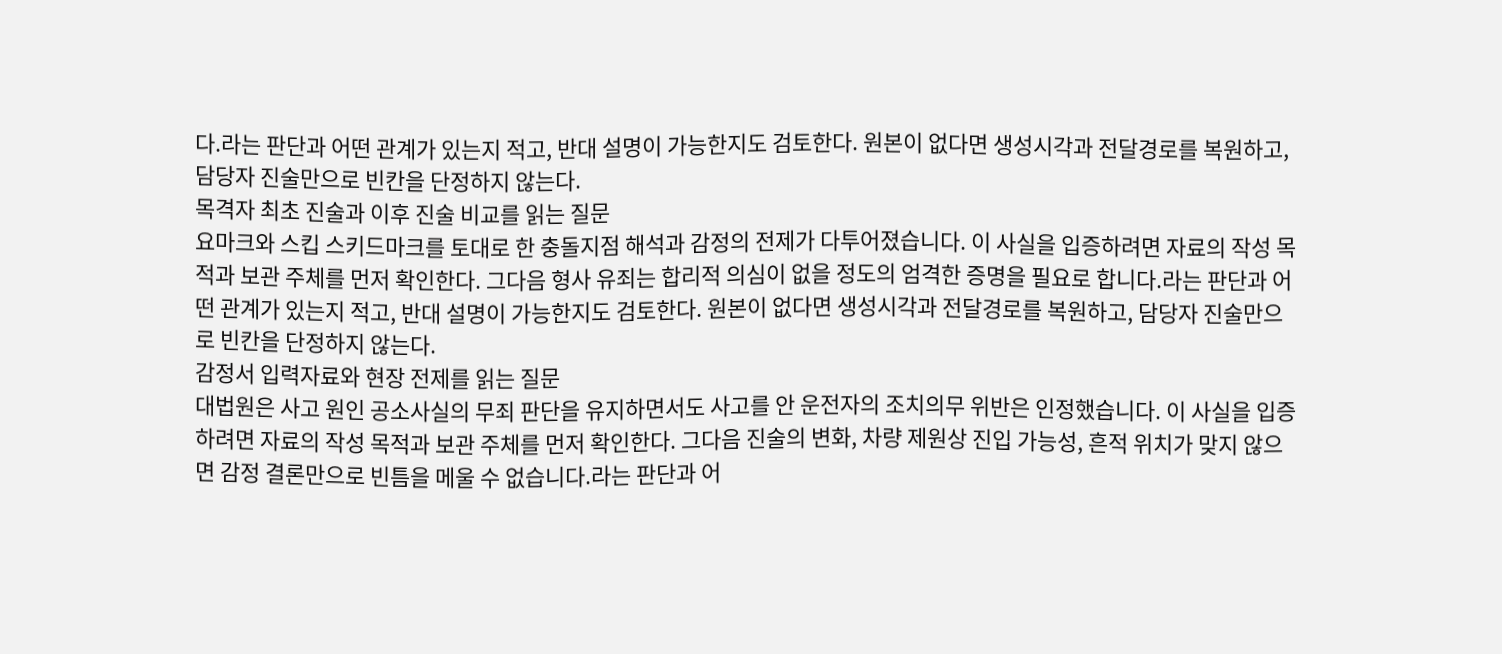다.라는 판단과 어떤 관계가 있는지 적고, 반대 설명이 가능한지도 검토한다. 원본이 없다면 생성시각과 전달경로를 복원하고, 담당자 진술만으로 빈칸을 단정하지 않는다.
목격자 최초 진술과 이후 진술 비교를 읽는 질문
요마크와 스킵 스키드마크를 토대로 한 충돌지점 해석과 감정의 전제가 다투어졌습니다. 이 사실을 입증하려면 자료의 작성 목적과 보관 주체를 먼저 확인한다. 그다음 형사 유죄는 합리적 의심이 없을 정도의 엄격한 증명을 필요로 합니다.라는 판단과 어떤 관계가 있는지 적고, 반대 설명이 가능한지도 검토한다. 원본이 없다면 생성시각과 전달경로를 복원하고, 담당자 진술만으로 빈칸을 단정하지 않는다.
감정서 입력자료와 현장 전제를 읽는 질문
대법원은 사고 원인 공소사실의 무죄 판단을 유지하면서도 사고를 안 운전자의 조치의무 위반은 인정했습니다. 이 사실을 입증하려면 자료의 작성 목적과 보관 주체를 먼저 확인한다. 그다음 진술의 변화, 차량 제원상 진입 가능성, 흔적 위치가 맞지 않으면 감정 결론만으로 빈틈을 메울 수 없습니다.라는 판단과 어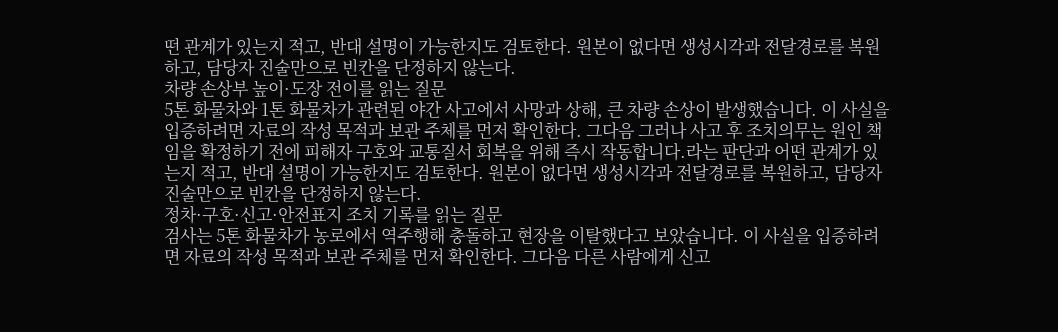떤 관계가 있는지 적고, 반대 설명이 가능한지도 검토한다. 원본이 없다면 생성시각과 전달경로를 복원하고, 담당자 진술만으로 빈칸을 단정하지 않는다.
차량 손상부 높이·도장 전이를 읽는 질문
5톤 화물차와 1톤 화물차가 관련된 야간 사고에서 사망과 상해, 큰 차량 손상이 발생했습니다. 이 사실을 입증하려면 자료의 작성 목적과 보관 주체를 먼저 확인한다. 그다음 그러나 사고 후 조치의무는 원인 책임을 확정하기 전에 피해자 구호와 교통질서 회복을 위해 즉시 작동합니다.라는 판단과 어떤 관계가 있는지 적고, 반대 설명이 가능한지도 검토한다. 원본이 없다면 생성시각과 전달경로를 복원하고, 담당자 진술만으로 빈칸을 단정하지 않는다.
정차·구호·신고·안전표지 조치 기록를 읽는 질문
검사는 5톤 화물차가 농로에서 역주행해 충돌하고 현장을 이탈했다고 보았습니다. 이 사실을 입증하려면 자료의 작성 목적과 보관 주체를 먼저 확인한다. 그다음 다른 사람에게 신고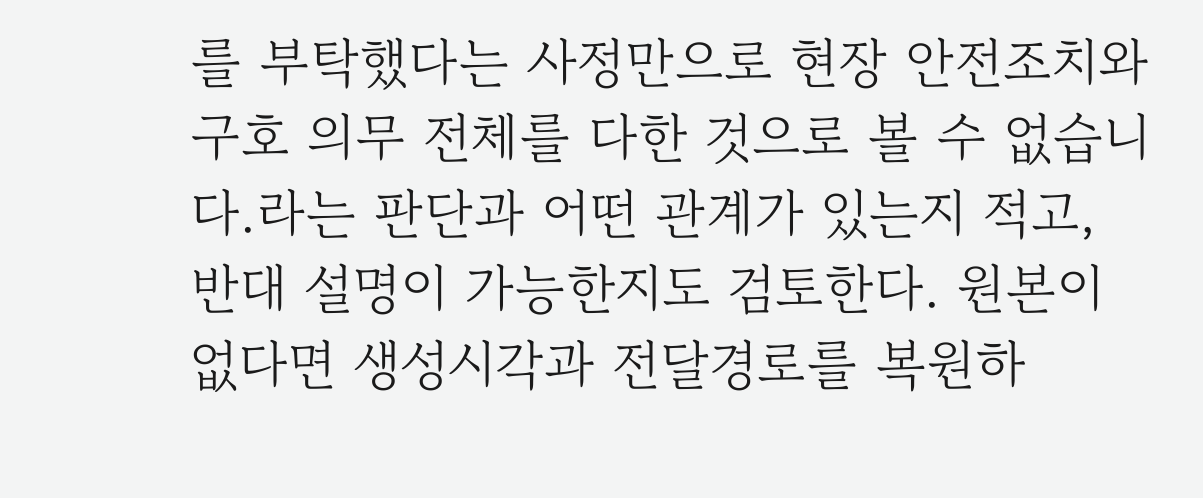를 부탁했다는 사정만으로 현장 안전조치와 구호 의무 전체를 다한 것으로 볼 수 없습니다.라는 판단과 어떤 관계가 있는지 적고, 반대 설명이 가능한지도 검토한다. 원본이 없다면 생성시각과 전달경로를 복원하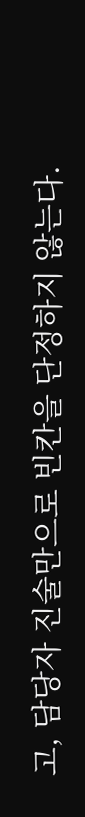고, 담당자 진술만으로 빈칸을 단정하지 않는다.